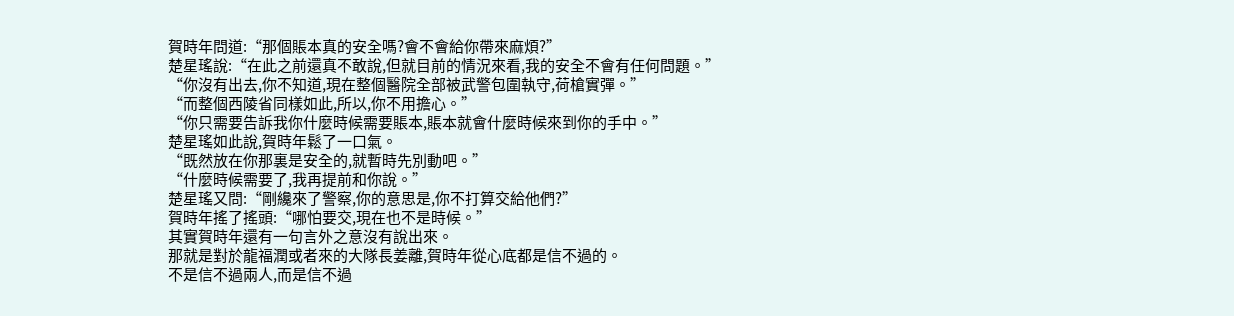賀時年問道:“那個賬本真的安全嗎?會不會給你帶來麻煩?”
楚星瑤說:“在此之前還真不敢說,但就目前的情況來看,我的安全不會有任何問題。”
“你沒有出去,你不知道,現在整個醫院全部被武警包圍執守,荷槍實彈。”
“而整個西陵省同樣如此,所以,你不用擔心。”
“你只需要告訴我你什麼時候需要賬本,賬本就會什麼時候來到你的手中。”
楚星瑤如此說,賀時年鬆了一口氣。
“既然放在你那裏是安全的,就暫時先別動吧。”
“什麼時候需要了,我再提前和你說。”
楚星瑤又問:“剛纔來了警察,你的意思是,你不打算交給他們?”
賀時年搖了搖頭:“哪怕要交,現在也不是時候。”
其實賀時年還有一句言外之意沒有說出來。
那就是對於龍福潤或者來的大隊長姜離,賀時年從心底都是信不過的。
不是信不過兩人,而是信不過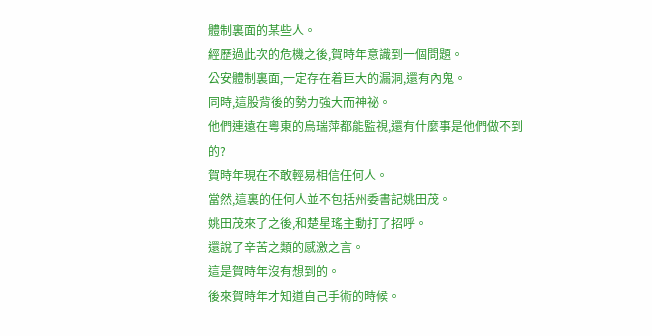體制裏面的某些人。
經歷過此次的危機之後,賀時年意識到一個問題。
公安體制裏面,一定存在着巨大的漏洞,還有內鬼。
同時,這股背後的勢力強大而神祕。
他們連遠在粵東的烏瑞萍都能監視,還有什麼事是他們做不到的?
賀時年現在不敢輕易相信任何人。
當然,這裏的任何人並不包括州委書記姚田茂。
姚田茂來了之後,和楚星瑤主動打了招呼。
還說了辛苦之類的感激之言。
這是賀時年沒有想到的。
後來賀時年才知道自己手術的時候。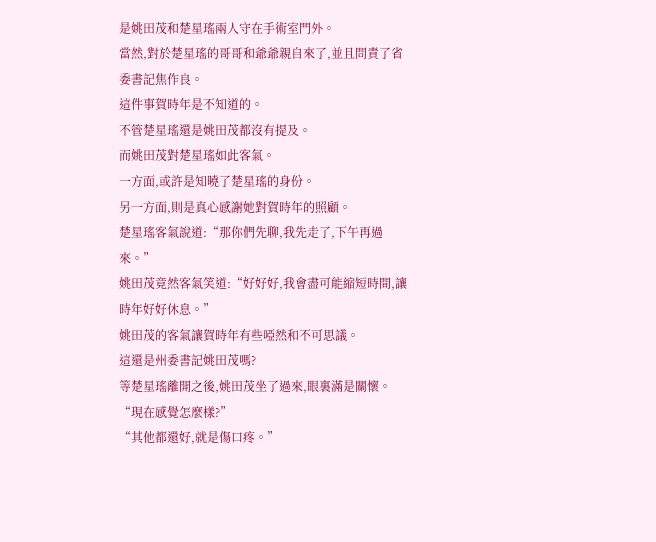是姚田茂和楚星瑤兩人守在手術室門外。
當然,對於楚星瑤的哥哥和爺爺親自來了,並且問責了省委書記焦作良。
這件事賀時年是不知道的。
不管楚星瑤還是姚田茂都沒有提及。
而姚田茂對楚星瑤如此客氣。
一方面,或許是知曉了楚星瑤的身份。
另一方面,則是真心感謝她對賀時年的照顧。
楚星瑤客氣說道:“那你們先聊,我先走了,下午再過來。”
姚田茂竟然客氣笑道:“好好好,我會盡可能縮短時間,讓時年好好休息。”
姚田茂的客氣讓賀時年有些啞然和不可思議。
這還是州委書記姚田茂嗎?
等楚星瑤離開之後,姚田茂坐了過來,眼裏滿是關懷。
“現在感覺怎麼樣?”
“其他都還好,就是傷口疼。”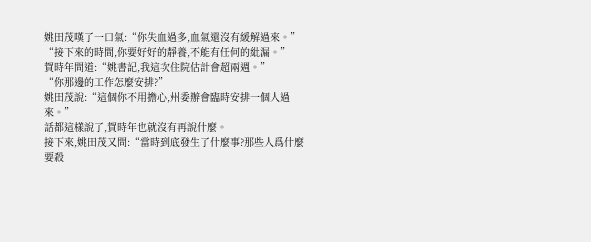姚田茂嘆了一口氣:“你失血過多,血氣還沒有緩解過來。”
“接下來的時間,你要好好的靜養,不能有任何的紕漏。”
賀時年問道:“姚書記,我這次住院估計會超兩週。”
“你那邊的工作怎麼安排?”
姚田茂說:“這個你不用擔心,州委辦會臨時安排一個人過來。”
話都這樣說了,賀時年也就沒有再說什麼。
接下來,姚田茂又問:“當時到底發生了什麼事?那些人爲什麼要殺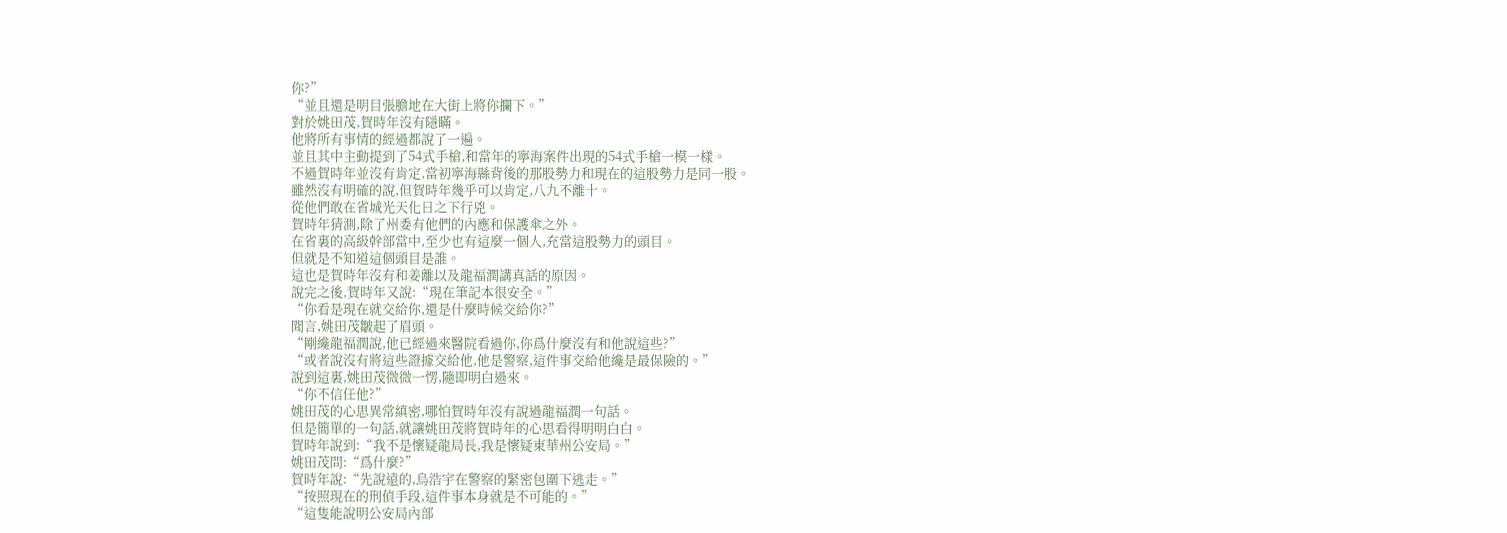你?”
“並且還是明目張膽地在大街上將你攔下。”
對於姚田茂,賀時年沒有隱瞞。
他將所有事情的經過都說了一遍。
並且其中主動提到了54式手槍,和當年的寧海案件出現的54式手槍一模一樣。
不過賀時年並沒有肯定,當初寧海縣背後的那股勢力和現在的這股勢力是同一股。
雖然沒有明確的說,但賀時年幾乎可以肯定,八九不離十。
從他們敢在省城光天化日之下行兇。
賀時年猜測,除了州委有他們的內應和保護傘之外。
在省裏的高級幹部當中,至少也有這麼一個人,充當這股勢力的頭目。
但就是不知道這個頭目是誰。
這也是賀時年沒有和姜離以及龍福潤講真話的原因。
說完之後,賀時年又說:“現在筆記本很安全。”
“你看是現在就交給你,還是什麼時候交給你?”
聞言,姚田茂皺起了眉頭。
“剛纔龍福潤說,他已經過來醫院看過你,你爲什麼沒有和他說這些?”
“或者說沒有將這些證據交給他,他是警察,這件事交給他纔是最保險的。”
說到這裏,姚田茂微微一愣,隨即明白過來。
“你不信任他?”
姚田茂的心思異常縝密,哪怕賀時年沒有說過龍福潤一句話。
但是簡單的一句話,就讓姚田茂將賀時年的心思看得明明白白。
賀時年說到:“我不是懷疑龍局長,我是懷疑東華州公安局。”
姚田茂問:“爲什麼?”
賀時年說:“先說遠的,烏浩宇在警察的緊密包圍下逃走。”
“按照現在的刑偵手段,這件事本身就是不可能的。”
“這隻能說明公安局內部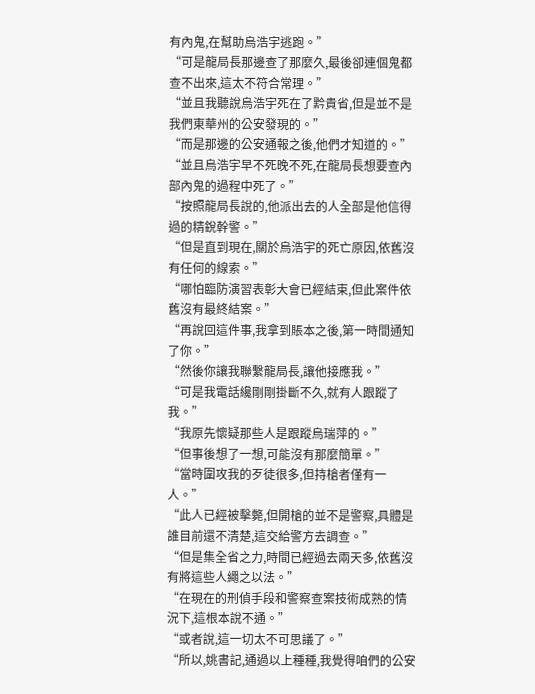有內鬼,在幫助烏浩宇逃跑。”
“可是龍局長那邊查了那麼久,最後卻連個鬼都查不出來,這太不符合常理。”
“並且我聽說烏浩宇死在了黔貴省,但是並不是我們東華州的公安發現的。”
“而是那邊的公安通報之後,他們才知道的。”
“並且烏浩宇早不死晚不死,在龍局長想要查內部內鬼的過程中死了。”
“按照龍局長說的,他派出去的人全部是他信得過的精銳幹警。”
“但是直到現在,關於烏浩宇的死亡原因,依舊沒有任何的線索。”
“哪怕臨防演習表彰大會已經結束,但此案件依舊沒有最終結案。”
“再說回這件事,我拿到賬本之後,第一時間通知了你。”
“然後你讓我聯繫龍局長,讓他接應我。”
“可是我電話纔剛剛掛斷不久,就有人跟蹤了我。”
“我原先懷疑那些人是跟蹤烏瑞萍的。”
“但事後想了一想,可能沒有那麼簡單。”
“當時圍攻我的歹徒很多,但持槍者僅有一人。”
“此人已經被擊斃,但開槍的並不是警察,具體是誰目前還不清楚,這交給警方去調查。”
“但是集全省之力,時間已經過去兩天多,依舊沒有將這些人繩之以法。”
“在現在的刑偵手段和警察查案技術成熟的情況下,這根本說不通。”
“或者說,這一切太不可思議了。”
“所以,姚書記,通過以上種種,我覺得咱們的公安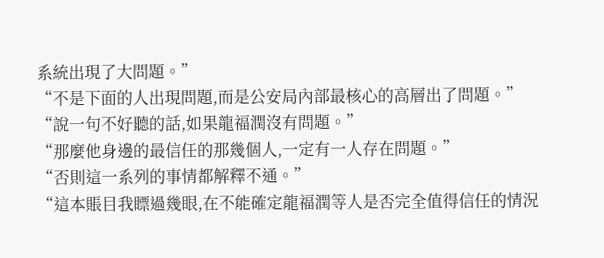系統出現了大問題。”
“不是下面的人出現問題,而是公安局內部最核心的高層出了問題。”
“說一句不好聽的話,如果龍福潤沒有問題。”
“那麼他身邊的最信任的那幾個人,一定有一人存在問題。”
“否則這一系列的事情都解釋不通。”
“這本賬目我瞟過幾眼,在不能確定龍福潤等人是否完全值得信任的情況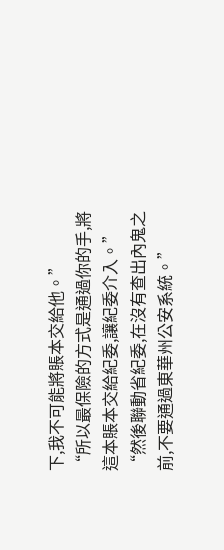下,我不可能將賬本交給他。”
“所以最保險的方式是通過你的手,將這本賬本交給紀委,讓紀委介入。”
“然後聯動省紀委,在沒有查出內鬼之前,不要通過東華州公安系統。”